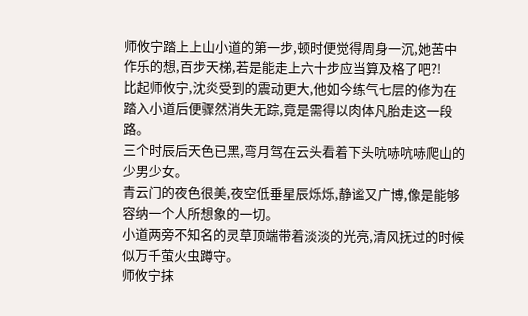师攸宁踏上上山小道的第一步,顿时便觉得周身一沉,她苦中作乐的想,百步天梯,若是能走上六十步应当算及格了吧?!
比起师攸宁,沈炎受到的震动更大,他如今练气七层的修为在踏入小道后便骤然消失无踪,竟是需得以肉体凡胎走这一段路。
三个时辰后天色已黑,弯月驾在云头看着下头吭哧吭哧爬山的少男少女。
青云门的夜色很美,夜空低垂星辰烁烁,静谧又广博,像是能够容纳一个人所想象的一切。
小道两旁不知名的灵草顶端带着淡淡的光亮,清风抚过的时候似万千萤火虫蹲守。
师攸宁抹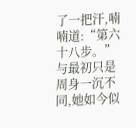了一把汗,喃喃道:“第六十八步。”
与最初只是周身一沉不同,她如今似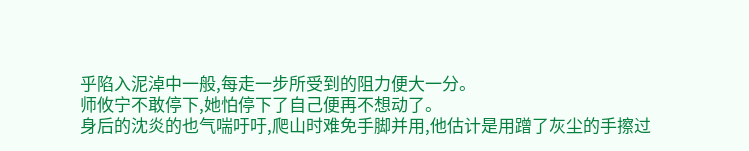乎陷入泥淖中一般,每走一步所受到的阻力便大一分。
师攸宁不敢停下,她怕停下了自己便再不想动了。
身后的沈炎的也气喘吁吁,爬山时难免手脚并用,他估计是用蹭了灰尘的手擦过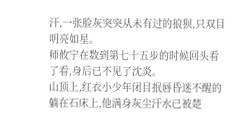汗,一张脸灰突突从未有过的狼狈,只双目明亮如星。
师攸宁在数到第七十五步的时候回头看了看,身后已不见了沈炎。
山顶上,红衣小少年闭目抿唇昏迷不醒的躺在石床上,他满身灰尘汗水已被楚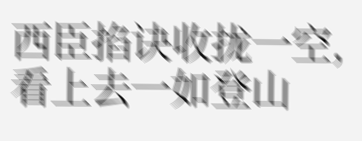西臣掐诀收拢一空,看上去一如登山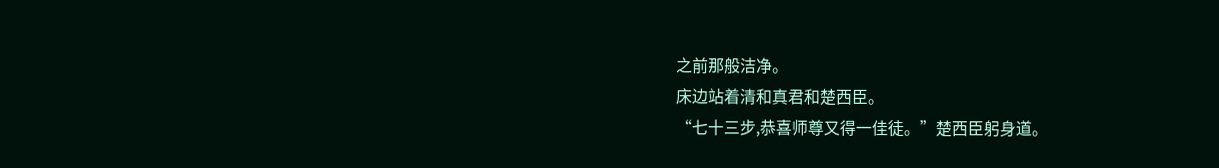之前那般洁净。
床边站着清和真君和楚西臣。
“七十三步,恭喜师尊又得一佳徒。”楚西臣躬身道。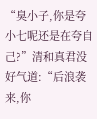“臭小子,你是夸小七呢还是在夸自己?”清和真君没好气道:“后浪袭来,你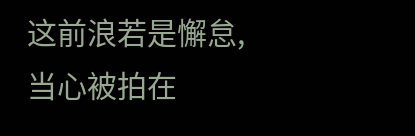这前浪若是懈怠,当心被拍在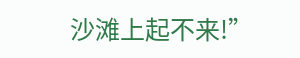沙滩上起不来!”